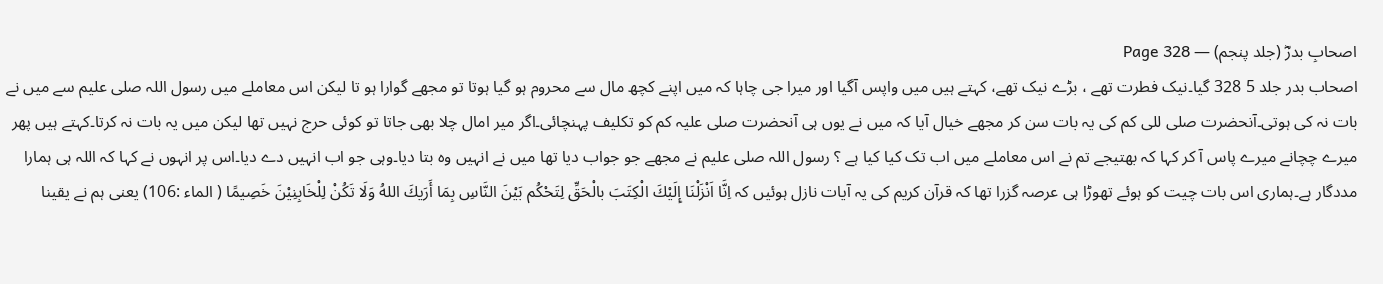اصحابِ بدرؓ (جلد پنجم) — Page 328
اصحاب بدر جلد 5 328 گیا۔نیک فطرت تھے ، بڑے نیک تھے، کہتے ہیں میں واپس آگیا اور میرا جی چاہا کہ میں اپنے کچھ مال سے محروم ہو گیا ہوتا تو مجھے گوارا ہو تا لیکن اس معاملے میں رسول اللہ صلی علیم سے میں نے بات نہ کی ہوتی۔آنحضرت صلی للی کم کی یہ بات سن کر مجھے خیال آیا کہ میں نے یوں ہی آنحضرت صلی علیہ کم کو تکلیف پہنچائی۔اگر میر امال چلا بھی جاتا تو کوئی حرج نہیں تھا لیکن میں یہ بات نہ کرتا۔کہتے ہیں پھر میرے چچانے میرے پاس آ کر کہا کہ بھتیجے تم نے اس معاملے میں اب تک کیا کیا ہے ؟ رسول اللہ صلی علیم نے مجھے جو جواب دیا تھا میں نے انہیں وہ بتا دیا۔وہی جو اب انہیں دے دیا۔اس پر انہوں نے کہا کہ اللہ ہی ہمارا مددگار ہے۔ہماری اس بات چیت کو ہوئے تھوڑا ہی عرصہ گزرا تھا کہ قرآن کریم کی یہ آیات نازل ہوئیں کہ اِنَّا اَنْزَلْنَا إِلَيْكَ الْكِتَبَ بالْحَقِّ لِتَحْكُم بَيْنَ النَّاسِ بِمَا أَرَيكَ اللهُ وَلَا تَكُنْ لِلْخَابِنِيْنَ خَصِيمًا ( الماء :106) یعنی ہم نے یقینا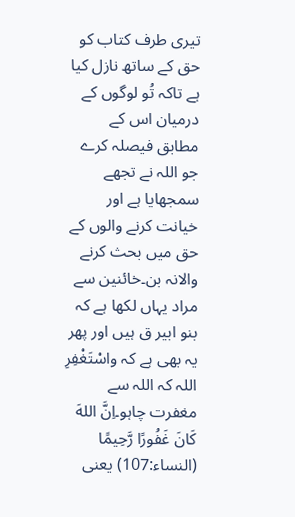تیری طرف کتاب کو حق کے ساتھ نازل کیا ہے تاکہ تُو لوگوں کے درمیان اس کے مطابق فیصلہ کرے جو اللہ نے تجھے سمجھایا ہے اور خیانت کرنے والوں کے حق میں بحث کرنے والانہ بن۔خائنین سے مراد یہاں لکھا ہے کہ بنو ابیر ق ہیں اور پھر یہ بھی ہے کہ واسْتَغْفِرِ اللہ کہ اللہ سے مغفرت چاہو۔اِنَّ اللهَ كَانَ غَفُورًا رَّحِيمًا (النساء:107) یعنی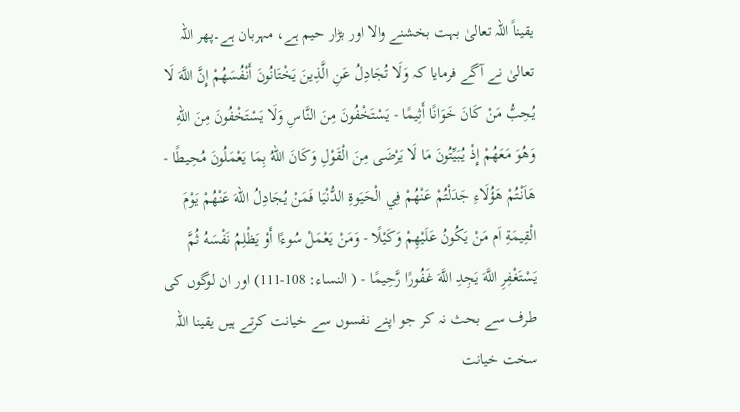یقیناً اللہ تعالیٰ بہت بخشنے والا اور بڑار حیم ہے، مہربان ہے۔پھر اللہ تعالیٰ نے آگے فرمایا کہ وَلَا تُجَادِلُ عَنِ الَّذِينَ يَخْتَانُونَ أَنْفُسَهُمْ إِنَّ اللَّهَ لَا يُحِبُّ مَنْ كَانَ خَوَانًا أَثِيمًا - يَسْتَخْفُونَ مِنَ النَّاسِ وَلَا يَسْتَخْفُونَ مِنَ اللهِ وَهُوَ مَعَهُمْ إِذْ يُبَيِّتُونَ مَا لَا يَرْضَى مِنَ الْقَوْلِ وَكَانَ اللهُ بِمَا يَعْمَلُونَ مُحِيطًا - هَاَنْتُمْ هَؤُلَاءِ جَدَلْتُمْ عَنْهُمْ فِي الْحَيَوةِ الدُّنْيَا فَمَنْ يُجَادِلُ اللهَ عَنْهُمْ يَوْمَ الْقِيمَةِ اَم مَنْ يَكُونُ عَلَيْهِمْ وَكَيْلًا - وَمَنْ يَعْمَلْ سُوءًا أَوْ يَظْلِمُ نَفْسَهُ ثُمَّ يَسْتَغْفِرِ اللَّهَ يَجِدِ اللَّهَ غَفُورًا رَّحِيمًا - ( النساء: 108-111) اور ان لوگوں کی طرف سے بحث نہ کر جو اپنے نفسوں سے خیانت کرتے ہیں یقینا اللہ سخت خیانت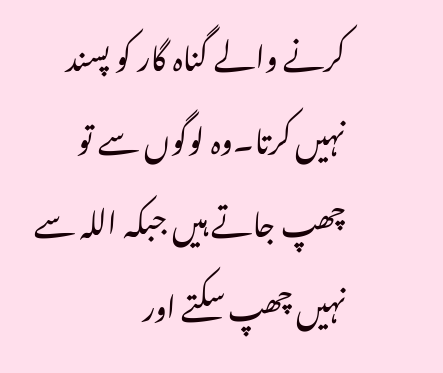کرنے والے گناہ گار کو پسند نہیں کرتا۔وہ لوگوں سے تو چھپ جاتے ہیں جبکہ اللہ سے نہیں چھپ سکتے اور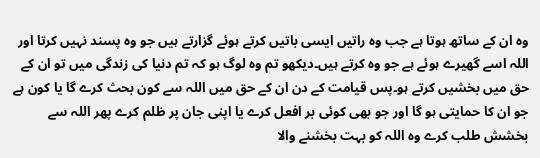وہ ان کے ساتھ ہوتا ہے جب وہ راتیں ایسی باتیں کرتے ہوئے گزارتے ہیں جو وہ پسند نہیں کرتا اور اللہ اسے گھیرے ہوئے ہے جو وہ کرتے ہیں۔دیکھو تم وہ لوگ ہو کہ تم دنیا کی زندگی میں تو ان کے حق میں بخشیں کرتے ہو۔پس قیامت کے دن ان کے حق میں اللہ سے کون بحث کرے گا یا کون ہے جو ان کا حمایتی ہو گا اور جو بھی کوئی بر افعل کرے یا اپنی جان پر ظلم کرے پھر اللہ سے بخشش طلب کرے وہ اللہ کو بہت بخشنے والا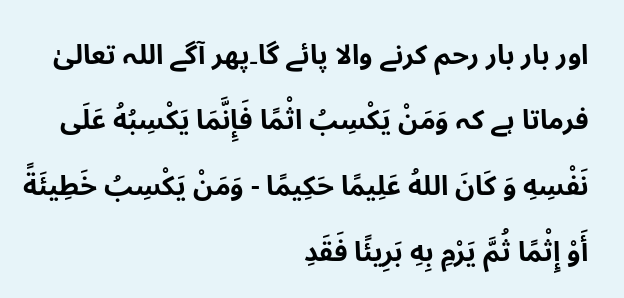اور بار بار رحم کرنے والا پائے گا۔پھر آگے اللہ تعالیٰ فرماتا ہے کہ وَمَنْ يَكْسِبُ اثْمًا فَإِنَّمَا يَكْسِبُهُ عَلَى نَفْسِهِ وَ كَانَ اللهُ عَلِيمًا حَكِيمًا - وَمَنْ يَكْسِبُ خَطِيئَةً أَوْ إِثْمًا ثُمَّ يَرْمِ بِهِ بَرِيئًا فَقَدِ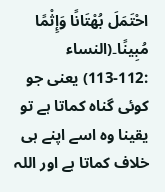احْتَمَلَ بُهْتَانًا وَإِثْمًا مُبِينًا۔(النساء :112-113) یعنی جو کوئی گناہ کماتا ہے تو یقینا وہ اسے اپنے ہی خلاف کماتا ہے اور اللہ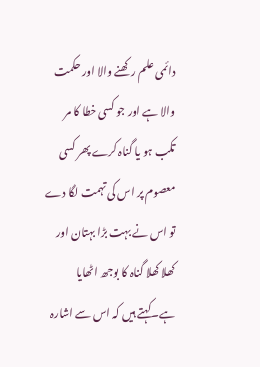دائمی علم رکھنے والا اور حکمت والا ہے اور جو کسی خطا کا مر تکب ہو یا گناہ کرے پھر کسی معصوم پر اس کی تہمت لگا دے تو اس نے بہت بڑا بہتان اور کھلا کھلا گناہ کا بوجھ اٹھایا ہے۔کہتے ہیں کہ اس سے اشارہ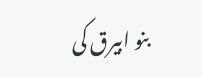بنو ابیرق کی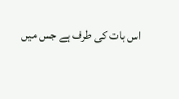اس بات کی طرف ہے جس میں